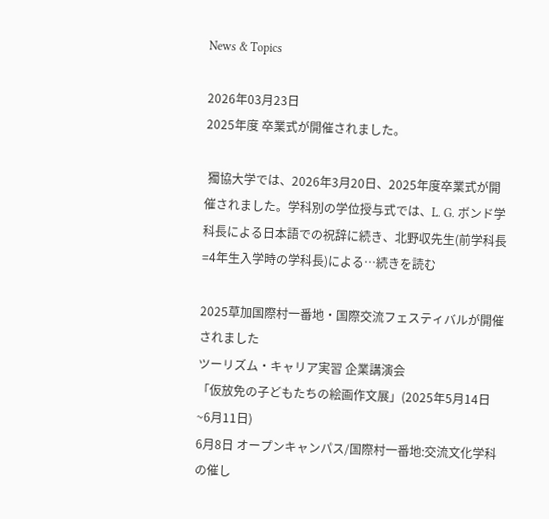News & Topics

2026年03月23日
2025年度 卒業式が開催されました。

 獨協大学では、2026年3月20日、2025年度卒業式が開催されました。学科別の学位授与式では、L. G. ボンド学科長による日本語での祝辞に続き、北野収先生(前学科長=4年生入学時の学科長)による…続きを読む

2025草加国際村一番地・国際交流フェスティバルが開催されました
ツーリズム・キャリア実習 企業講演会
「仮放免の子どもたちの絵画作文展」(2025年5月14日~6月11日)
6月8日 オープンキャンパス/国際村一番地:交流文化学科の催し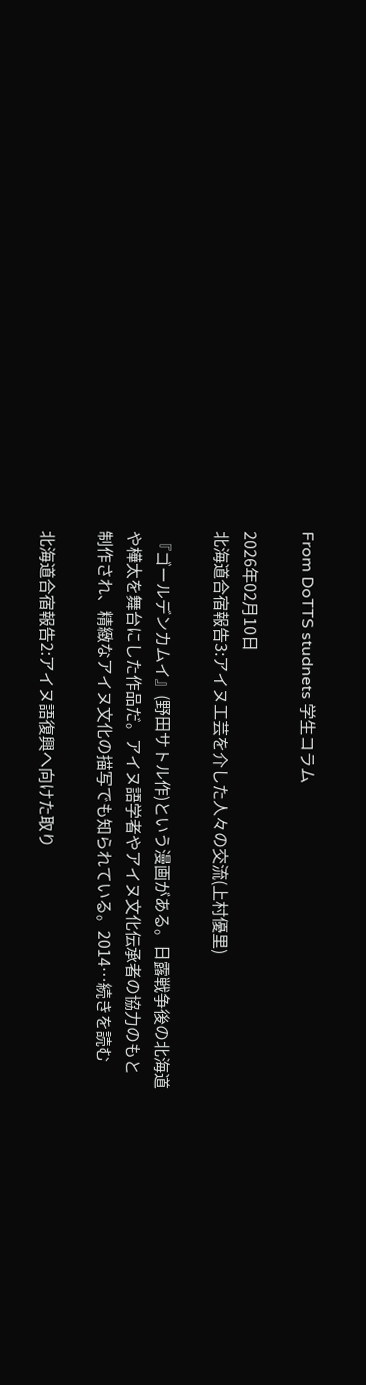From DoTTS studnets 学生コラム

2026年02月10日
北海道合宿報告3:アイヌ工芸を介した人々の交流(上村優里)

 『ゴールデンカムイ』(野田サトル作)という漫画がある。日露戦争後の北海道や樺太を舞台にした作品だ。アイヌ語学者やアイヌ文化伝承者の協力のもと制作され、精緻なアイヌ文化の描写でも知られている。2014…続きを読む

北海道合宿報告2:アイヌ語復興へ向けた取り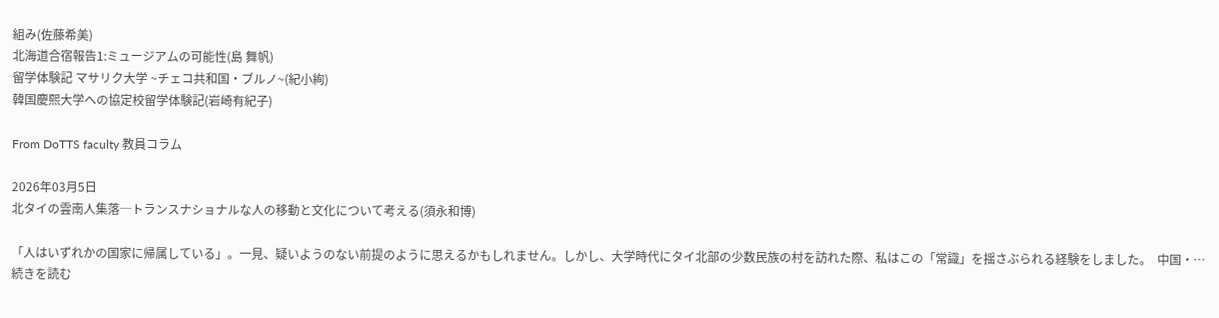組み(佐藤希美)
北海道合宿報告1:ミュージアムの可能性(島 舞帆)
留学体験記 マサリク大学 ~チェコ共和国・ブルノ~(紀小絢)
韓国慶熙大学への協定校留学体験記(岩崎有紀子)

From DoTTS faculty 教員コラム

2026年03月5日
北タイの雲南人集落─トランスナショナルな人の移動と文化について考える(須永和博)

「人はいずれかの国家に帰属している」。一見、疑いようのない前提のように思えるかもしれません。しかし、大学時代にタイ北部の少数民族の村を訪れた際、私はこの「常識」を揺さぶられる経験をしました。  中国・…続きを読む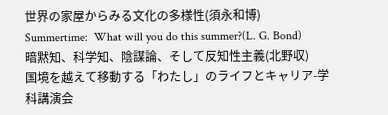世界の家屋からみる文化の多様性(須永和博)
Summertime:  What will you do this summer?(L. G. Bond)
暗黙知、科学知、陰謀論、そして反知性主義(北野収)
国境を越えて移動する「わたし」のライフとキャリア-学科講演会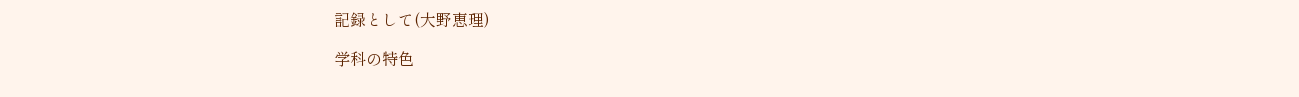記録として(大野恵理)

学科の特色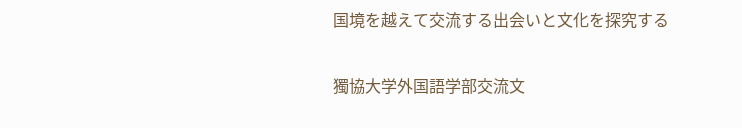国境を越えて交流する出会いと文化を探究する

獨協大学外国語学部交流文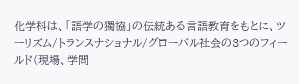化学科は、「語学の獨協」の伝統ある言語教育をもとに、ツーリズム/トランスナショナル/グローバル社会の3つのフィールド(現場、学問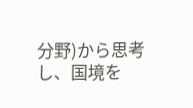分野)から思考し、国境を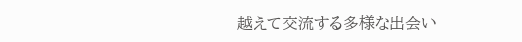越えて交流する多様な出会い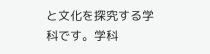と文化を探究する学科です。学科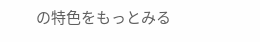の特色をもっとみる